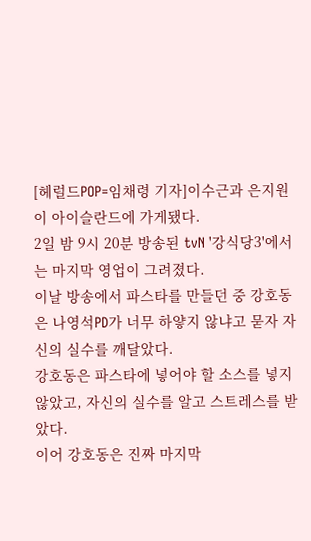[헤럴드POP=임채령 기자]이수근과 은지원이 아이슬란드에 가게됐다.
2일 밤 9시 20분 방송된 tvN '강식당3'에서는 마지막 영업이 그려졌다.
이날 방송에서 파스타를 만들던 중 강호동은 나영석PD가 너무 하얗지 않냐고 묻자 자신의 실수를 깨달았다.
강호동은 파스타에 넣어야 할 소스를 넣지 않았고, 자신의 실수를 알고 스트레스를 받았다.
이어 강호동은 진짜 마지막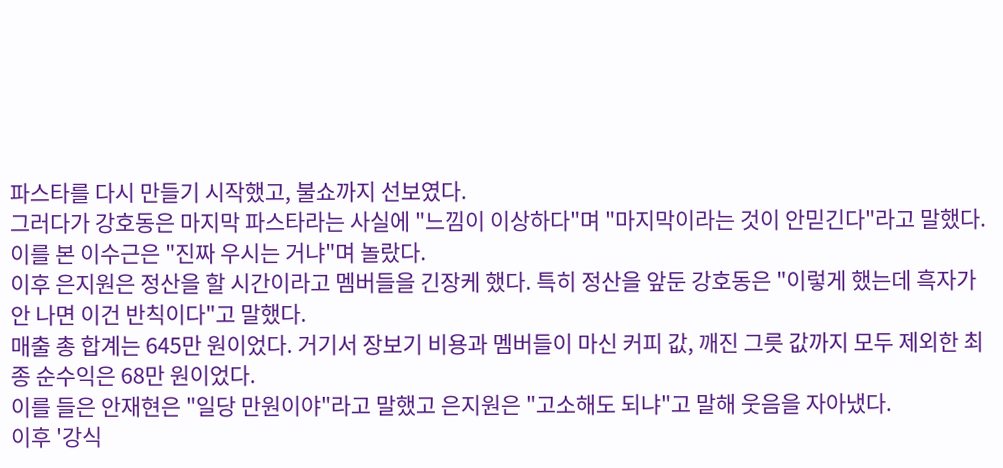파스타를 다시 만들기 시작했고, 불쇼까지 선보였다.
그러다가 강호동은 마지막 파스타라는 사실에 "느낌이 이상하다"며 "마지막이라는 것이 안믿긴다"라고 말했다.
이를 본 이수근은 "진짜 우시는 거냐"며 놀랐다.
이후 은지원은 정산을 할 시간이라고 멤버들을 긴장케 했다. 특히 정산을 앞둔 강호동은 "이렇게 했는데 흑자가 안 나면 이건 반칙이다"고 말했다.
매출 총 합계는 645만 원이었다. 거기서 장보기 비용과 멤버들이 마신 커피 값, 깨진 그릇 값까지 모두 제외한 최종 순수익은 68만 원이었다.
이를 들은 안재현은 "일당 만원이야"라고 말했고 은지원은 "고소해도 되냐"고 말해 웃음을 자아냈다.
이후 '강식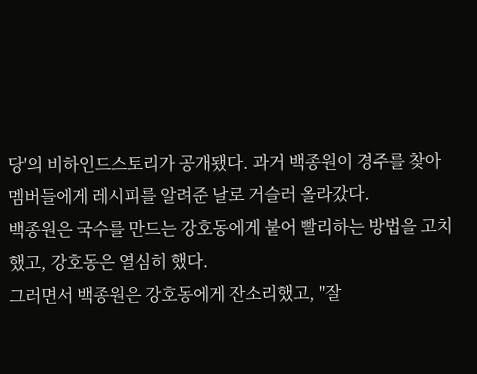당'의 비하인드스토리가 공개됐다. 과거 백종원이 경주를 찾아 멤버들에게 레시피를 알려준 날로 거슬러 올라갔다.
백종원은 국수를 만드는 강호동에게 붙어 빨리하는 방법을 고치했고, 강호동은 열심히 했다.
그러면서 백종원은 강호동에게 잔소리했고, "잘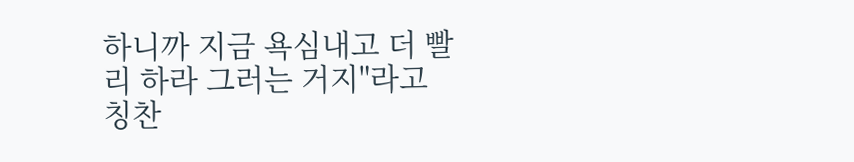하니까 지금 욕심내고 더 빨리 하라 그러는 거지"라고 칭찬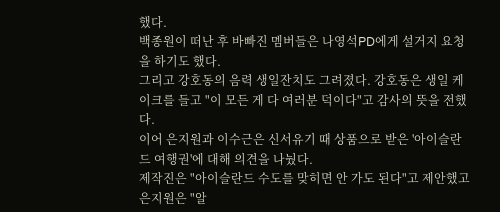했다.
백종원이 떠난 후 바빠진 멤버들은 나영석PD에게 설거지 요청을 하기도 했다.
그리고 강호동의 음력 생일잔치도 그려졌다. 강호동은 생일 케이크를 들고 "이 모든 게 다 여러분 덕이다"고 감사의 뜻을 전했다.
이어 은지원과 이수근은 신서유기 때 상품으로 받은 '아이슬란드 여행권'에 대해 의견을 나눴다.
제작진은 "아이슬란드 수도를 맞히면 안 가도 된다"고 제안했고 은지원은 "알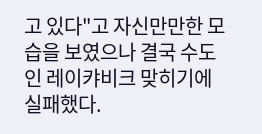고 있다"고 자신만만한 모습을 보였으나 결국 수도인 레이캬비크 맞히기에 실패했다.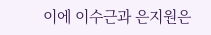이에 이수근과 은지원은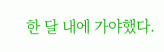한 달 내에 가야했다.